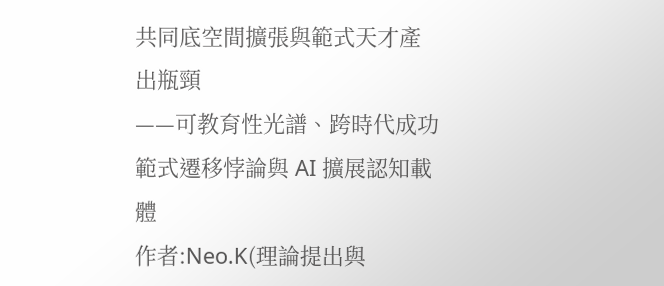共同底空間擴張與範式天才產出瓶頸
——可教育性光譜、跨時代成功範式遷移悖論與 AI 擴展認知載體
作者:Neo.K(理論提出與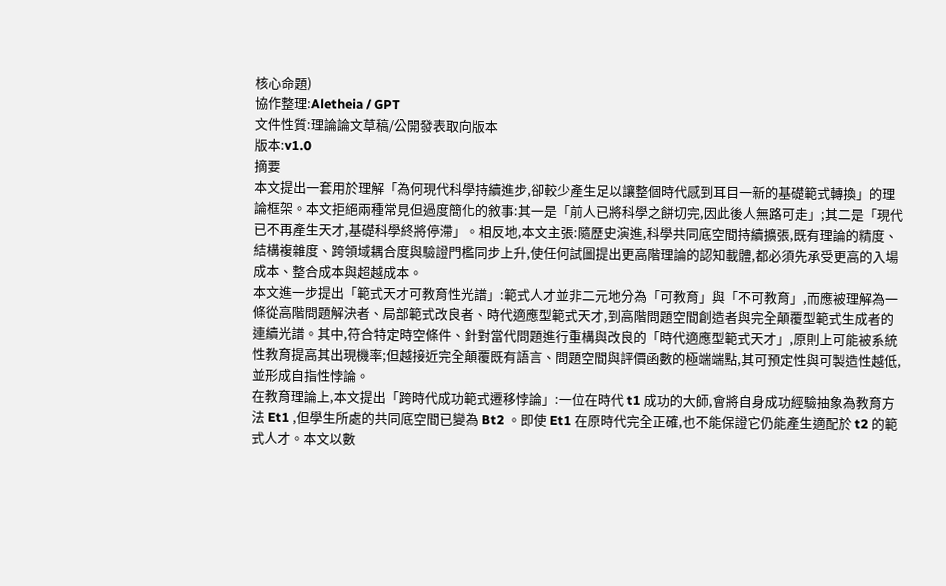核心命題)
協作整理:Aletheia / GPT
文件性質:理論論文草稿/公開發表取向版本
版本:v1.0
摘要
本文提出一套用於理解「為何現代科學持續進步,卻較少產生足以讓整個時代感到耳目一新的基礎範式轉換」的理論框架。本文拒絕兩種常見但過度簡化的敘事:其一是「前人已將科學之餅切完,因此後人無路可走」;其二是「現代已不再產生天才,基礎科學終將停滯」。相反地,本文主張:隨歷史演進,科學共同底空間持續擴張,既有理論的精度、結構複雜度、跨領域耦合度與驗證門檻同步上升,使任何試圖提出更高階理論的認知載體,都必須先承受更高的入場成本、整合成本與超越成本。
本文進一步提出「範式天才可教育性光譜」:範式人才並非二元地分為「可教育」與「不可教育」,而應被理解為一條從高階問題解決者、局部範式改良者、時代適應型範式天才,到高階問題空間創造者與完全顛覆型範式生成者的連續光譜。其中,符合特定時空條件、針對當代問題進行重構與改良的「時代適應型範式天才」,原則上可能被系統性教育提高其出現機率;但越接近完全顛覆既有語言、問題空間與評價函數的極端端點,其可預定性與可製造性越低,並形成自指性悖論。
在教育理論上,本文提出「跨時代成功範式遷移悖論」:一位在時代 t1 成功的大師,會將自身成功經驗抽象為教育方法 Et1 ,但學生所處的共同底空間已變為 Bt2 。即使 Et1 在原時代完全正確,也不能保證它仍能產生適配於 t2 的範式人才。本文以數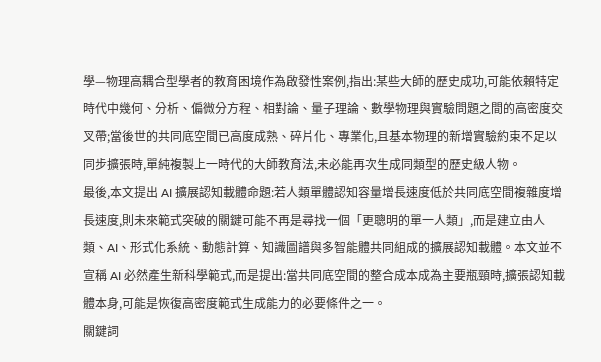學—物理高耦合型學者的教育困境作為啟發性案例,指出:某些大師的歷史成功,可能依賴特定時代中幾何、分析、偏微分方程、相對論、量子理論、數學物理與實驗問題之間的高密度交叉帶;當後世的共同底空間已高度成熟、碎片化、專業化,且基本物理的新增實驗約束不足以同步擴張時,單純複製上一時代的大師教育法,未必能再次生成同類型的歷史級人物。
最後,本文提出 AI 擴展認知載體命題:若人類單體認知容量增長速度低於共同底空間複雜度增長速度,則未來範式突破的關鍵可能不再是尋找一個「更聰明的單一人類」,而是建立由人類、AI、形式化系統、動態計算、知識圖譜與多智能體共同組成的擴展認知載體。本文並不宣稱 AI 必然產生新科學範式,而是提出:當共同底空間的整合成本成為主要瓶頸時,擴張認知載體本身,可能是恢復高密度範式生成能力的必要條件之一。
關鍵詞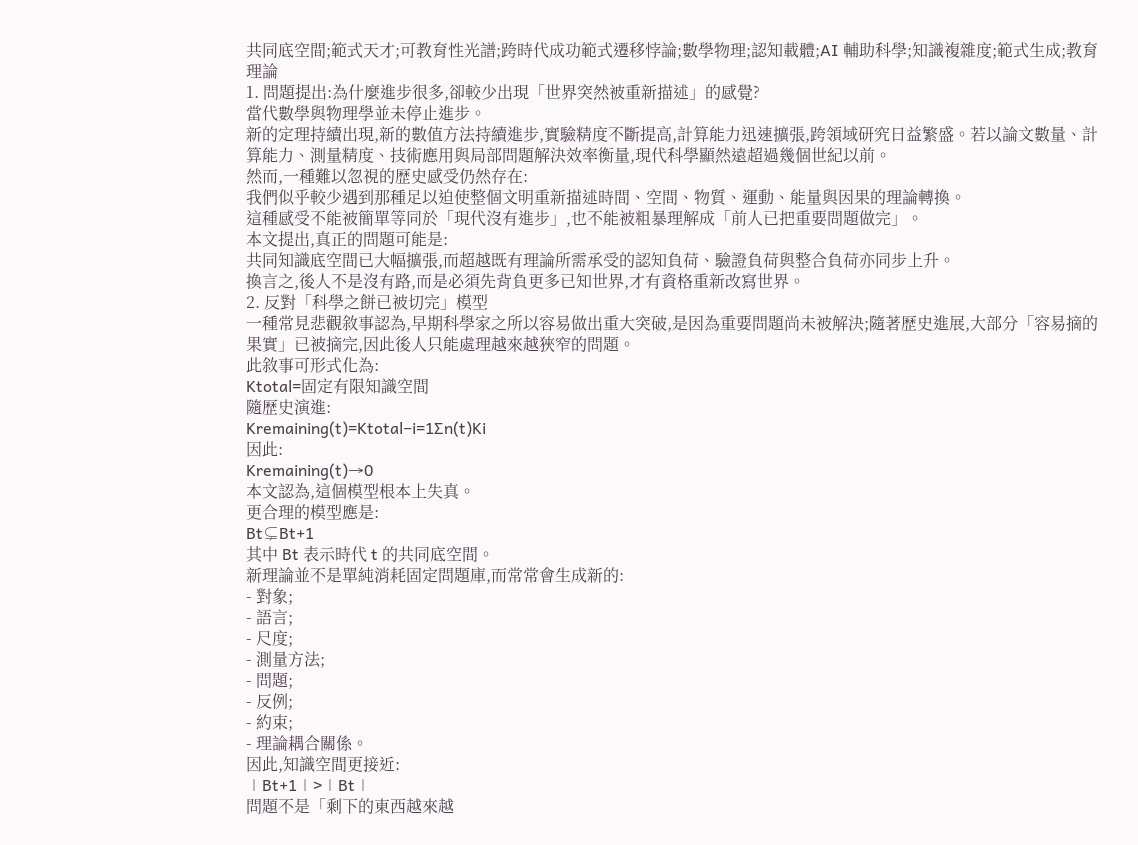共同底空間;範式天才;可教育性光譜;跨時代成功範式遷移悖論;數學物理;認知載體;AI 輔助科學;知識複雜度;範式生成;教育理論
1. 問題提出:為什麼進步很多,卻較少出現「世界突然被重新描述」的感覺?
當代數學與物理學並未停止進步。
新的定理持續出現,新的數值方法持續進步,實驗精度不斷提高,計算能力迅速擴張,跨領域研究日益繁盛。若以論文數量、計算能力、測量精度、技術應用與局部問題解決效率衡量,現代科學顯然遠超過幾個世紀以前。
然而,一種難以忽視的歷史感受仍然存在:
我們似乎較少遇到那種足以迫使整個文明重新描述時間、空間、物質、運動、能量與因果的理論轉換。
這種感受不能被簡單等同於「現代沒有進步」,也不能被粗暴理解成「前人已把重要問題做完」。
本文提出,真正的問題可能是:
共同知識底空間已大幅擴張,而超越既有理論所需承受的認知負荷、驗證負荷與整合負荷亦同步上升。
換言之,後人不是沒有路,而是必須先背負更多已知世界,才有資格重新改寫世界。
2. 反對「科學之餅已被切完」模型
一種常見悲觀敘事認為,早期科學家之所以容易做出重大突破,是因為重要問題尚未被解決;隨著歷史進展,大部分「容易摘的果實」已被摘完,因此後人只能處理越來越狹窄的問題。
此敘事可形式化為:
Ktotal=固定有限知識空間
隨歷史演進:
Kremaining(t)=Ktotal−i=1∑n(t)Ki
因此:
Kremaining(t)→0
本文認為,這個模型根本上失真。
更合理的模型應是:
Bt⊊Bt+1
其中 Bt 表示時代 t 的共同底空間。
新理論並不是單純消耗固定問題庫,而常常會生成新的:
- 對象;
- 語言;
- 尺度;
- 測量方法;
- 問題;
- 反例;
- 約束;
- 理論耦合關係。
因此,知識空間更接近:
∣Bt+1∣>∣Bt∣
問題不是「剩下的東西越來越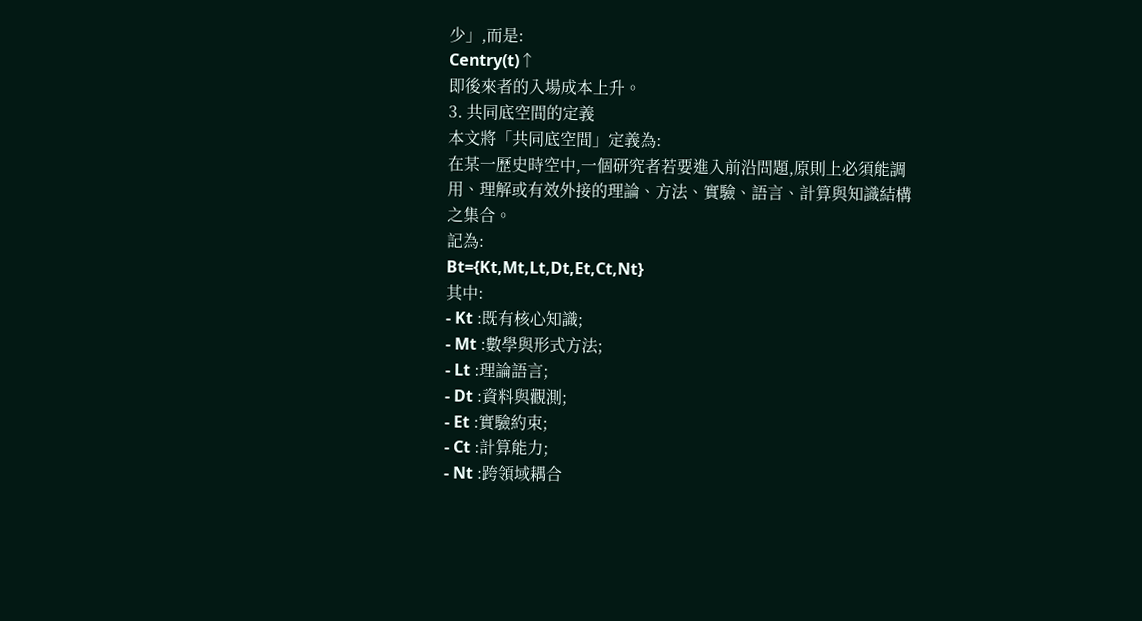少」,而是:
Centry(t)↑
即後來者的入場成本上升。
3. 共同底空間的定義
本文將「共同底空間」定義為:
在某一歷史時空中,一個研究者若要進入前沿問題,原則上必須能調用、理解或有效外接的理論、方法、實驗、語言、計算與知識結構之集合。
記為:
Bt={Kt,Mt,Lt,Dt,Et,Ct,Nt}
其中:
- Kt :既有核心知識;
- Mt :數學與形式方法;
- Lt :理論語言;
- Dt :資料與觀測;
- Et :實驗約束;
- Ct :計算能力;
- Nt :跨領域耦合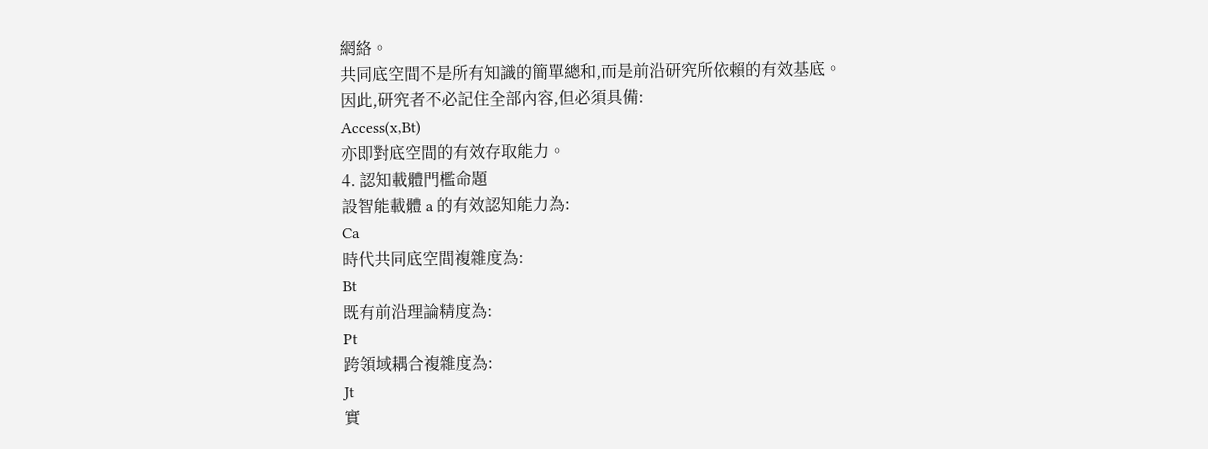網絡。
共同底空間不是所有知識的簡單總和,而是前沿研究所依賴的有效基底。
因此,研究者不必記住全部內容,但必須具備:
Access(x,Bt)
亦即對底空間的有效存取能力。
4. 認知載體門檻命題
設智能載體 a 的有效認知能力為:
Ca
時代共同底空間複雜度為:
Bt
既有前沿理論精度為:
Pt
跨領域耦合複雜度為:
Jt
實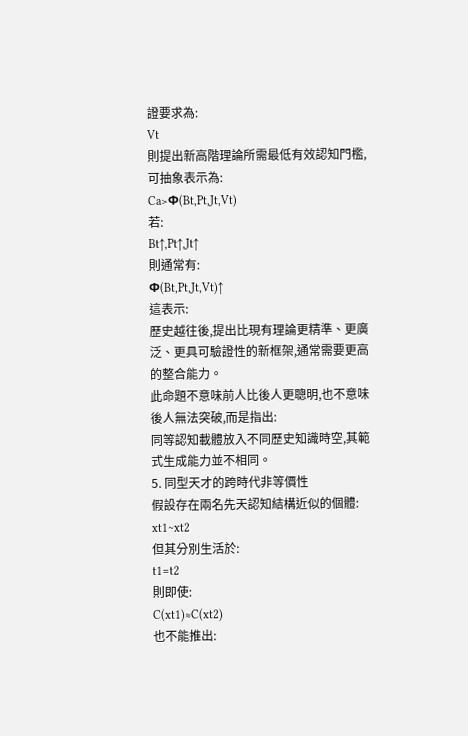證要求為:
Vt
則提出新高階理論所需最低有效認知門檻,可抽象表示為:
Ca>Φ(Bt,Pt,Jt,Vt)
若:
Bt↑,Pt↑,Jt↑
則通常有:
Φ(Bt,Pt,Jt,Vt)↑
這表示:
歷史越往後,提出比現有理論更精準、更廣泛、更具可驗證性的新框架,通常需要更高的整合能力。
此命題不意味前人比後人更聰明,也不意味後人無法突破,而是指出:
同等認知載體放入不同歷史知識時空,其範式生成能力並不相同。
5. 同型天才的跨時代非等價性
假設存在兩名先天認知結構近似的個體:
xt1∼xt2
但其分別生活於:
t1=t2
則即使:
C(xt1)≈C(xt2)
也不能推出: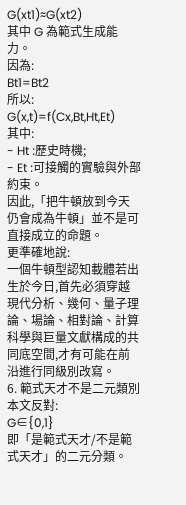G(xt1)≈G(xt2)
其中 G 為範式生成能力。
因為:
Bt1=Bt2
所以:
G(x,t)=f(Cx,Bt,Ht,Et)
其中:
- Ht :歷史時機;
- Et :可接觸的實驗與外部約束。
因此,「把牛頓放到今天仍會成為牛頓」並不是可直接成立的命題。
更準確地說:
一個牛頓型認知載體若出生於今日,首先必須穿越現代分析、幾何、量子理論、場論、相對論、計算科學與巨量文獻構成的共同底空間,才有可能在前沿進行同級別改寫。
6. 範式天才不是二元類別
本文反對:
G∈{0,1}
即「是範式天才/不是範式天才」的二元分類。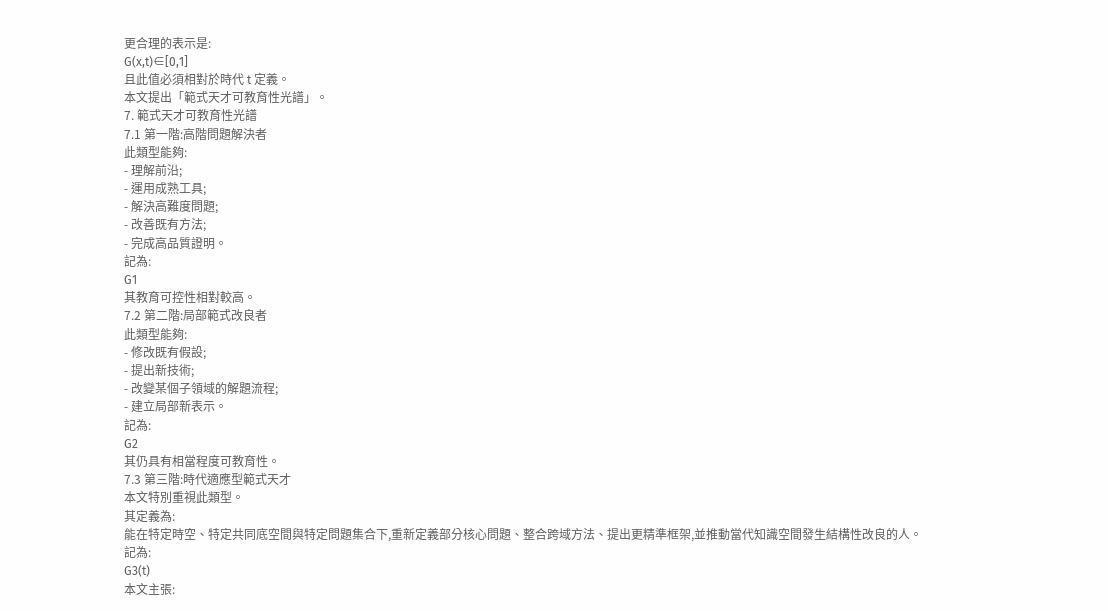更合理的表示是:
G(x,t)∈[0,1]
且此值必須相對於時代 t 定義。
本文提出「範式天才可教育性光譜」。
7. 範式天才可教育性光譜
7.1 第一階:高階問題解決者
此類型能夠:
- 理解前沿;
- 運用成熟工具;
- 解決高難度問題;
- 改善既有方法;
- 完成高品質證明。
記為:
G1
其教育可控性相對較高。
7.2 第二階:局部範式改良者
此類型能夠:
- 修改既有假設;
- 提出新技術;
- 改變某個子領域的解題流程;
- 建立局部新表示。
記為:
G2
其仍具有相當程度可教育性。
7.3 第三階:時代適應型範式天才
本文特別重視此類型。
其定義為:
能在特定時空、特定共同底空間與特定問題集合下,重新定義部分核心問題、整合跨域方法、提出更精準框架,並推動當代知識空間發生結構性改良的人。
記為:
G3(t)
本文主張: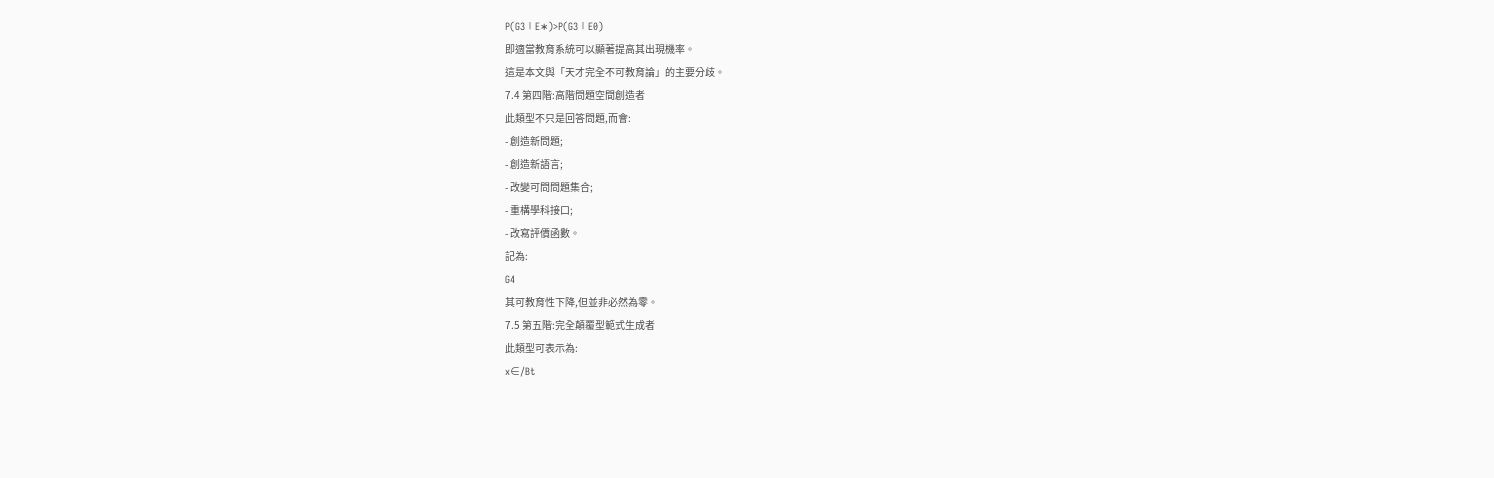P(G3∣E∗)>P(G3∣E0)
即適當教育系統可以顯著提高其出現機率。
這是本文與「天才完全不可教育論」的主要分歧。
7.4 第四階:高階問題空間創造者
此類型不只是回答問題,而會:
- 創造新問題;
- 創造新語言;
- 改變可問問題集合;
- 重構學科接口;
- 改寫評價函數。
記為:
G4
其可教育性下降,但並非必然為零。
7.5 第五階:完全顛覆型範式生成者
此類型可表示為:
x∈/Bt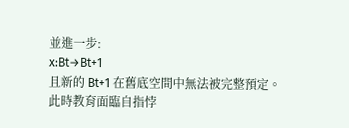並進一步:
x:Bt→Bt+1
且新的 Bt+1 在舊底空間中無法被完整預定。
此時教育面臨自指悖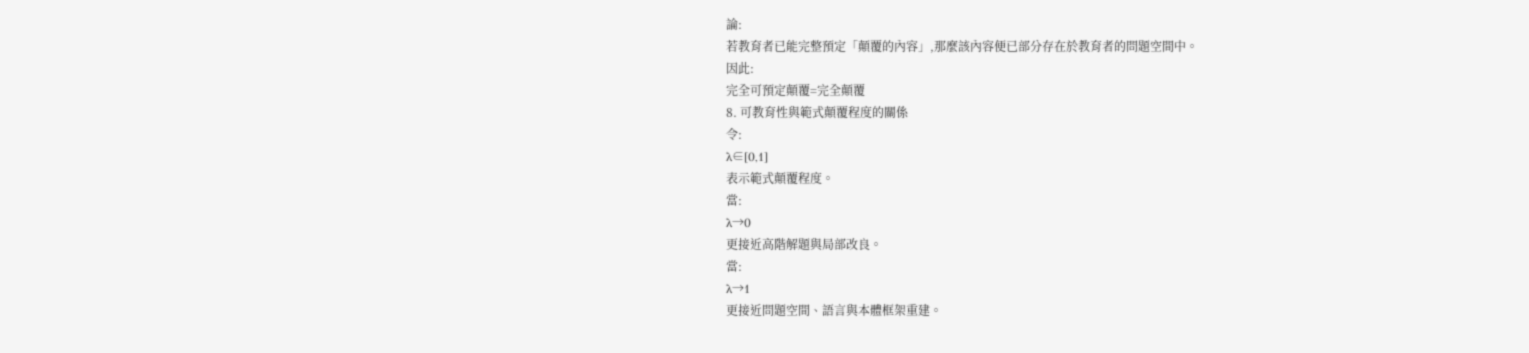論:
若教育者已能完整預定「顛覆的內容」,那麼該內容便已部分存在於教育者的問題空間中。
因此:
完全可預定顛覆=完全顛覆
8. 可教育性與範式顛覆程度的關係
令:
λ∈[0,1]
表示範式顛覆程度。
當:
λ→0
更接近高階解題與局部改良。
當:
λ→1
更接近問題空間、語言與本體框架重建。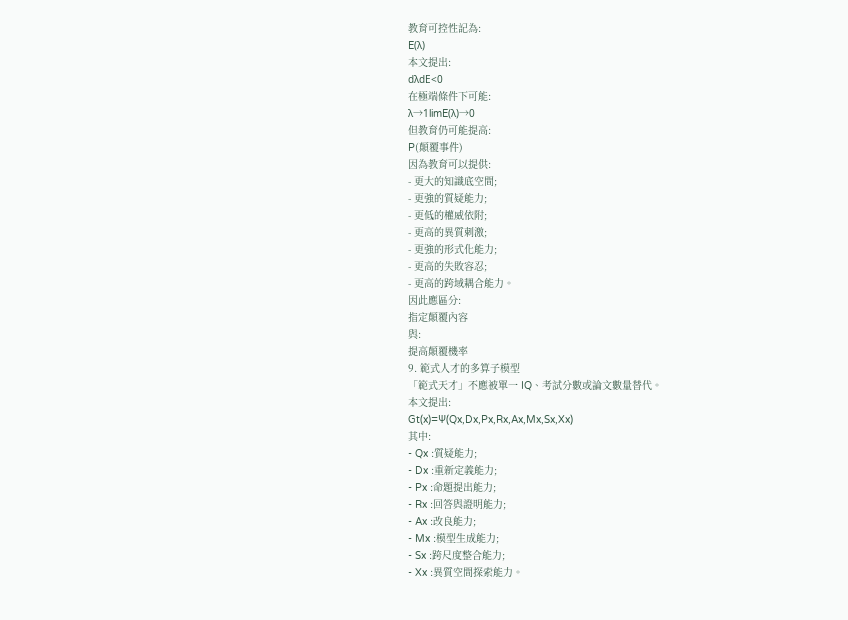教育可控性記為:
E(λ)
本文提出:
dλdE<0
在極端條件下可能:
λ→1limE(λ)→0
但教育仍可能提高:
P(顛覆事件)
因為教育可以提供:
- 更大的知識底空間;
- 更強的質疑能力;
- 更低的權威依附;
- 更高的異質刺激;
- 更強的形式化能力;
- 更高的失敗容忍;
- 更高的跨域耦合能力。
因此應區分:
指定顛覆內容
與:
提高顛覆機率
9. 範式人才的多算子模型
「範式天才」不應被單一 IQ、考試分數或論文數量替代。
本文提出:
Gt(x)=Ψ(Qx,Dx,Px,Rx,Ax,Mx,Sx,Xx)
其中:
- Qx :質疑能力;
- Dx :重新定義能力;
- Px :命題提出能力;
- Rx :回答與證明能力;
- Ax :改良能力;
- Mx :模型生成能力;
- Sx :跨尺度整合能力;
- Xx :異質空間探索能力。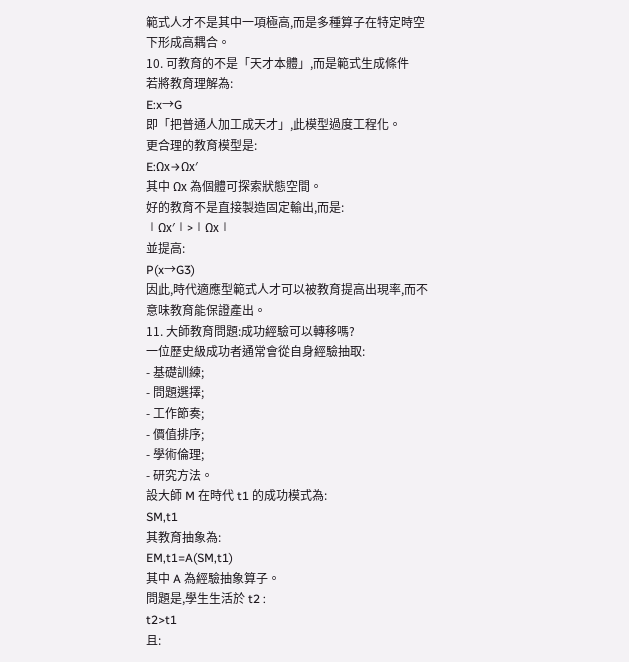範式人才不是其中一項極高,而是多種算子在特定時空下形成高耦合。
10. 可教育的不是「天才本體」,而是範式生成條件
若將教育理解為:
E:x→G
即「把普通人加工成天才」,此模型過度工程化。
更合理的教育模型是:
E:Ωx→Ωx′
其中 Ωx 為個體可探索狀態空間。
好的教育不是直接製造固定輸出,而是:
∣Ωx′∣>∣Ωx∣
並提高:
P(x→G3)
因此,時代適應型範式人才可以被教育提高出現率,而不意味教育能保證產出。
11. 大師教育問題:成功經驗可以轉移嗎?
一位歷史級成功者通常會從自身經驗抽取:
- 基礎訓練;
- 問題選擇;
- 工作節奏;
- 價值排序;
- 學術倫理;
- 研究方法。
設大師 M 在時代 t1 的成功模式為:
SM,t1
其教育抽象為:
EM,t1=A(SM,t1)
其中 A 為經驗抽象算子。
問題是,學生生活於 t2 :
t2>t1
且: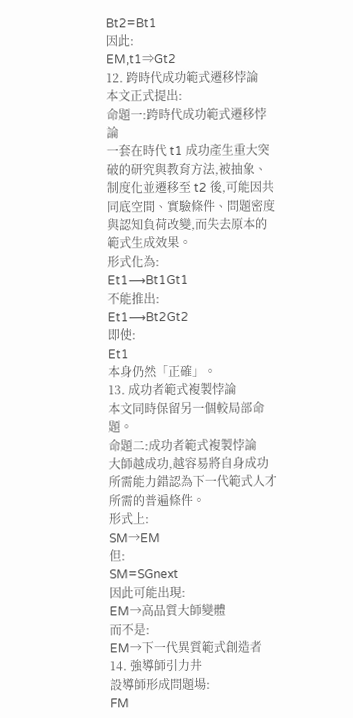Bt2=Bt1
因此:
EM,t1⇒Gt2
12. 跨時代成功範式遷移悖論
本文正式提出:
命題一:跨時代成功範式遷移悖論
一套在時代 t1 成功產生重大突破的研究與教育方法,被抽象、制度化並遷移至 t2 後,可能因共同底空間、實驗條件、問題密度與認知負荷改變,而失去原本的範式生成效果。
形式化為:
Et1⟶Bt1Gt1
不能推出:
Et1⟶Bt2Gt2
即使:
Et1
本身仍然「正確」。
13. 成功者範式複製悖論
本文同時保留另一個較局部命題。
命題二:成功者範式複製悖論
大師越成功,越容易將自身成功所需能力錯認為下一代範式人才所需的普遍條件。
形式上:
SM→EM
但:
SM=SGnext
因此可能出現:
EM→高品質大師變體
而不是:
EM→下一代異質範式創造者
14. 強導師引力井
設導師形成問題場:
FM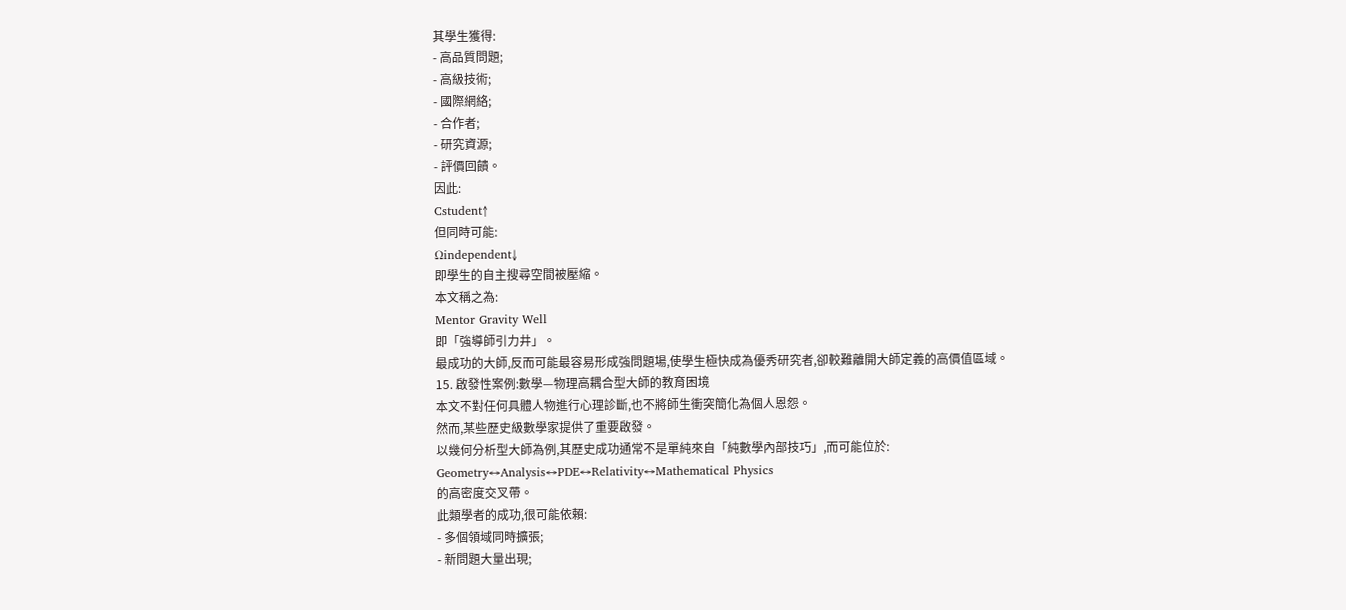其學生獲得:
- 高品質問題;
- 高級技術;
- 國際網絡;
- 合作者;
- 研究資源;
- 評價回饋。
因此:
Cstudent↑
但同時可能:
Ωindependent↓
即學生的自主搜尋空間被壓縮。
本文稱之為:
Mentor Gravity Well
即「強導師引力井」。
最成功的大師,反而可能最容易形成強問題場,使學生極快成為優秀研究者,卻較難離開大師定義的高價值區域。
15. 啟發性案例:數學—物理高耦合型大師的教育困境
本文不對任何具體人物進行心理診斷,也不將師生衝突簡化為個人恩怨。
然而,某些歷史級數學家提供了重要啟發。
以幾何分析型大師為例,其歷史成功通常不是單純來自「純數學內部技巧」,而可能位於:
Geometry↔Analysis↔PDE↔Relativity↔Mathematical Physics
的高密度交叉帶。
此類學者的成功,很可能依賴:
- 多個領域同時擴張;
- 新問題大量出現;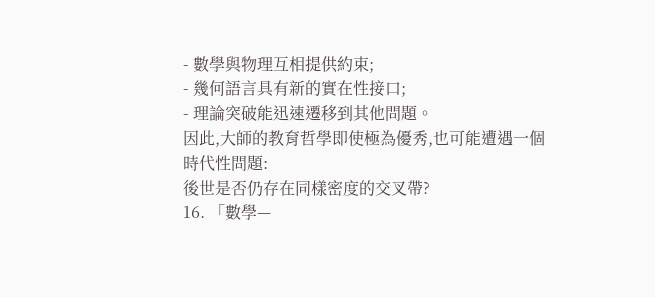- 數學與物理互相提供約束;
- 幾何語言具有新的實在性接口;
- 理論突破能迅速遷移到其他問題。
因此,大師的教育哲學即使極為優秀,也可能遭遇一個時代性問題:
後世是否仍存在同樣密度的交叉帶?
16. 「數學—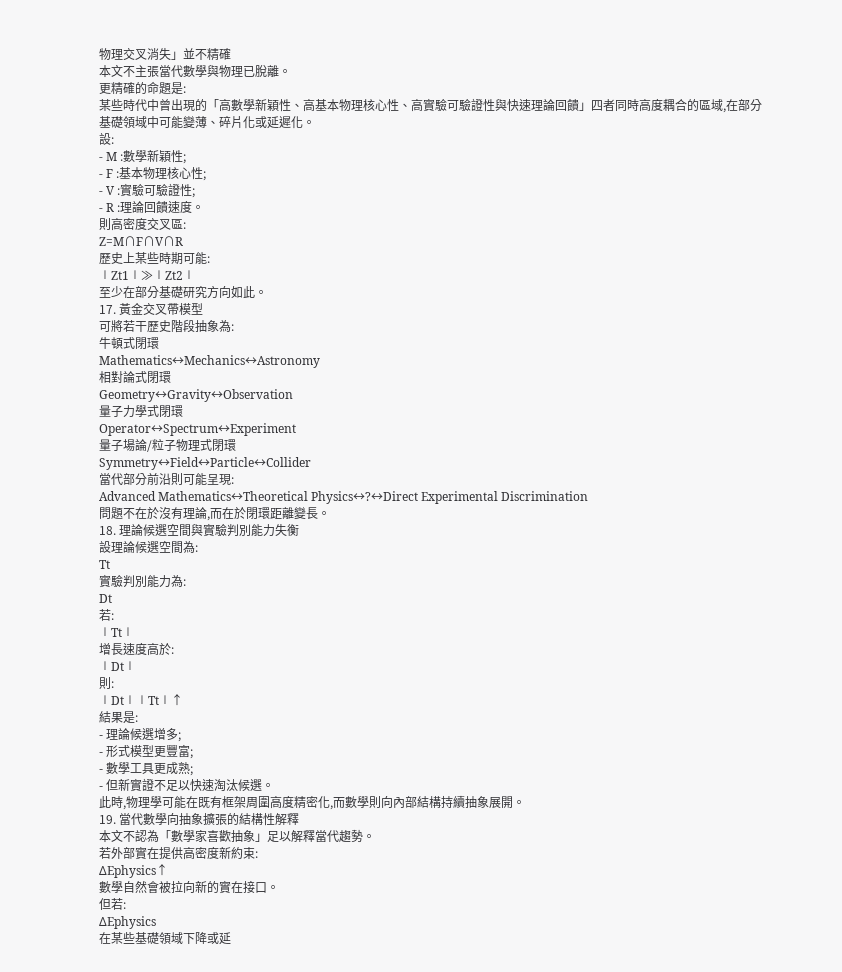物理交叉消失」並不精確
本文不主張當代數學與物理已脫離。
更精確的命題是:
某些時代中曾出現的「高數學新穎性、高基本物理核心性、高實驗可驗證性與快速理論回饋」四者同時高度耦合的區域,在部分基礎領域中可能變薄、碎片化或延遲化。
設:
- M :數學新穎性;
- F :基本物理核心性;
- V :實驗可驗證性;
- R :理論回饋速度。
則高密度交叉區:
Z=M∩F∩V∩R
歷史上某些時期可能:
∣Zt1∣≫∣Zt2∣
至少在部分基礎研究方向如此。
17. 黃金交叉帶模型
可將若干歷史階段抽象為:
牛頓式閉環
Mathematics↔Mechanics↔Astronomy
相對論式閉環
Geometry↔Gravity↔Observation
量子力學式閉環
Operator↔Spectrum↔Experiment
量子場論/粒子物理式閉環
Symmetry↔Field↔Particle↔Collider
當代部分前沿則可能呈現:
Advanced Mathematics↔Theoretical Physics↔?↔Direct Experimental Discrimination
問題不在於沒有理論,而在於閉環距離變長。
18. 理論候選空間與實驗判別能力失衡
設理論候選空間為:
Tt
實驗判別能力為:
Dt
若:
∣Tt∣
增長速度高於:
∣Dt∣
則:
∣Dt∣∣Tt∣↑
結果是:
- 理論候選增多;
- 形式模型更豐富;
- 數學工具更成熟;
- 但新實證不足以快速淘汰候選。
此時,物理學可能在既有框架周圍高度精密化,而數學則向內部結構持續抽象展開。
19. 當代數學向抽象擴張的結構性解釋
本文不認為「數學家喜歡抽象」足以解釋當代趨勢。
若外部實在提供高密度新約束:
ΔEphysics↑
數學自然會被拉向新的實在接口。
但若:
ΔEphysics
在某些基礎領域下降或延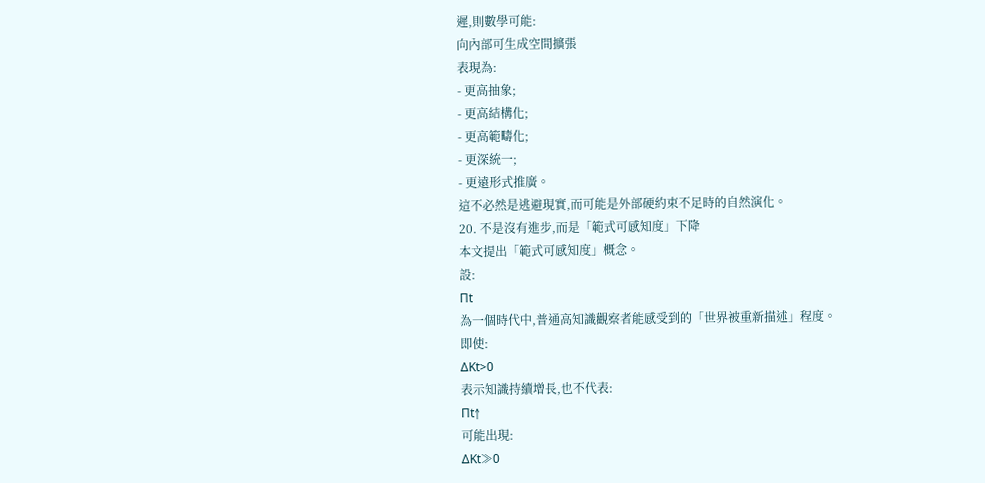遲,則數學可能:
向內部可生成空間擴張
表現為:
- 更高抽象;
- 更高結構化;
- 更高範疇化;
- 更深統一;
- 更遠形式推廣。
這不必然是逃避現實,而可能是外部硬約束不足時的自然演化。
20. 不是沒有進步,而是「範式可感知度」下降
本文提出「範式可感知度」概念。
設:
Πt
為一個時代中,普通高知識觀察者能感受到的「世界被重新描述」程度。
即使:
ΔKt>0
表示知識持續增長,也不代表:
Πt↑
可能出現:
ΔKt≫0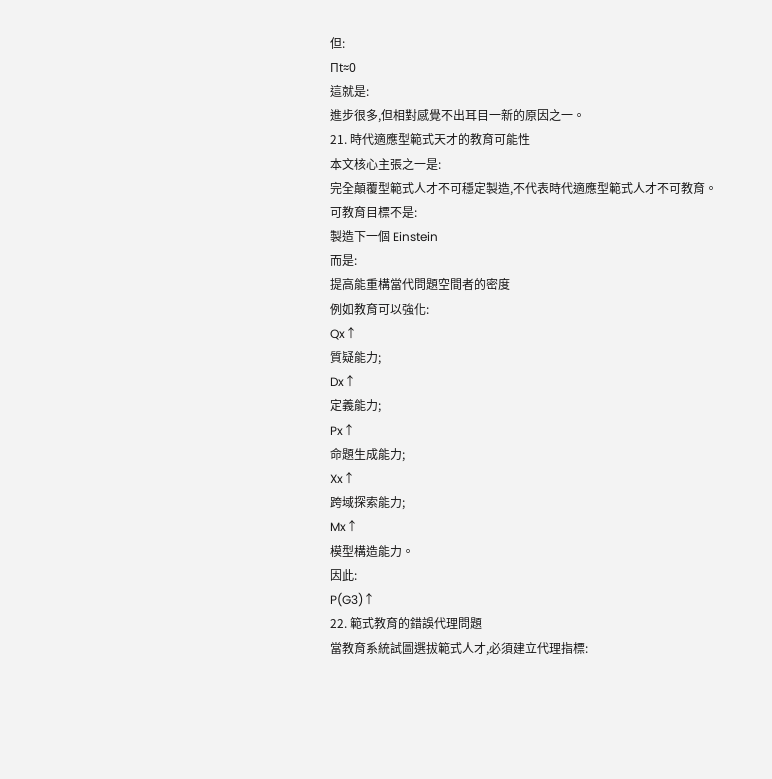但:
Πt≈0
這就是:
進步很多,但相對感覺不出耳目一新的原因之一。
21. 時代適應型範式天才的教育可能性
本文核心主張之一是:
完全顛覆型範式人才不可穩定製造,不代表時代適應型範式人才不可教育。
可教育目標不是:
製造下一個 Einstein
而是:
提高能重構當代問題空間者的密度
例如教育可以強化:
Qx↑
質疑能力;
Dx↑
定義能力;
Px↑
命題生成能力;
Xx↑
跨域探索能力;
Mx↑
模型構造能力。
因此:
P(G3)↑
22. 範式教育的錯誤代理問題
當教育系統試圖選拔範式人才,必須建立代理指標: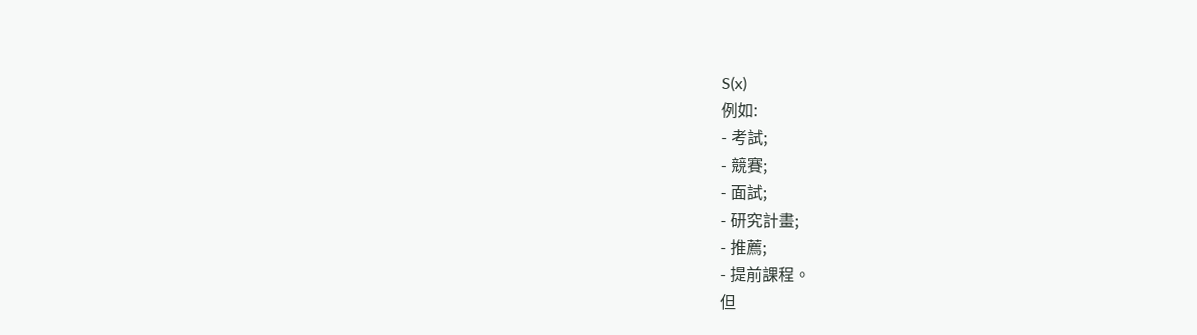S(x)
例如:
- 考試;
- 競賽;
- 面試;
- 研究計畫;
- 推薦;
- 提前課程。
但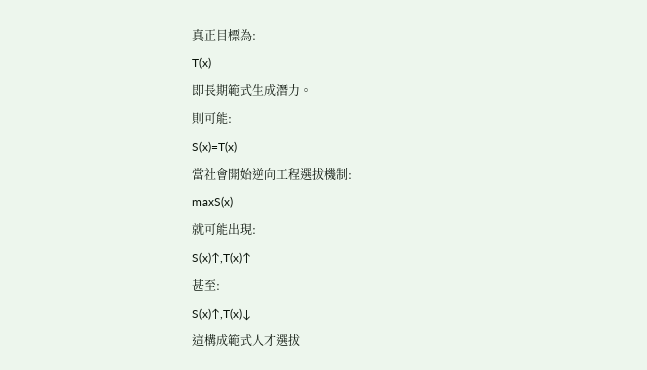真正目標為:
T(x)
即長期範式生成潛力。
則可能:
S(x)=T(x)
當社會開始逆向工程選拔機制:
maxS(x)
就可能出現:
S(x)↑,T(x)↑
甚至:
S(x)↑,T(x)↓
這構成範式人才選拔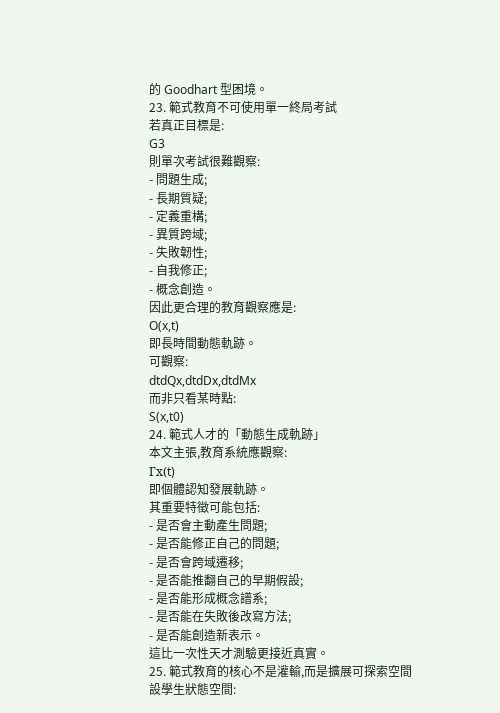的 Goodhart 型困境。
23. 範式教育不可使用單一終局考試
若真正目標是:
G3
則單次考試很難觀察:
- 問題生成;
- 長期質疑;
- 定義重構;
- 異質跨域;
- 失敗韌性;
- 自我修正;
- 概念創造。
因此更合理的教育觀察應是:
O(x,t)
即長時間動態軌跡。
可觀察:
dtdQx,dtdDx,dtdMx
而非只看某時點:
S(x,t0)
24. 範式人才的「動態生成軌跡」
本文主張,教育系統應觀察:
Γx(t)
即個體認知發展軌跡。
其重要特徵可能包括:
- 是否會主動產生問題;
- 是否能修正自己的問題;
- 是否會跨域遷移;
- 是否能推翻自己的早期假設;
- 是否能形成概念譜系;
- 是否能在失敗後改寫方法;
- 是否能創造新表示。
這比一次性天才測驗更接近真實。
25. 範式教育的核心不是灌輸,而是擴展可探索空間
設學生狀態空間: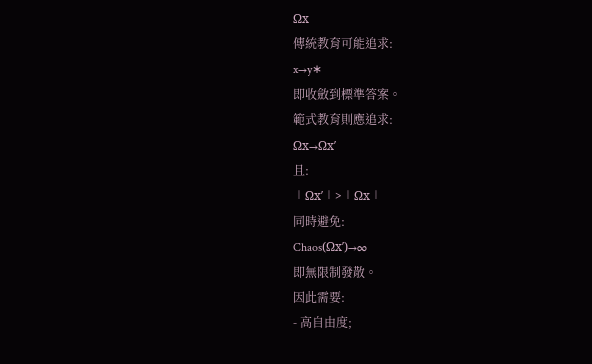Ωx
傳統教育可能追求:
x→y∗
即收斂到標準答案。
範式教育則應追求:
Ωx→Ωx′
且:
∣Ωx′∣>∣Ωx∣
同時避免:
Chaos(Ωx′)→∞
即無限制發散。
因此需要:
- 高自由度;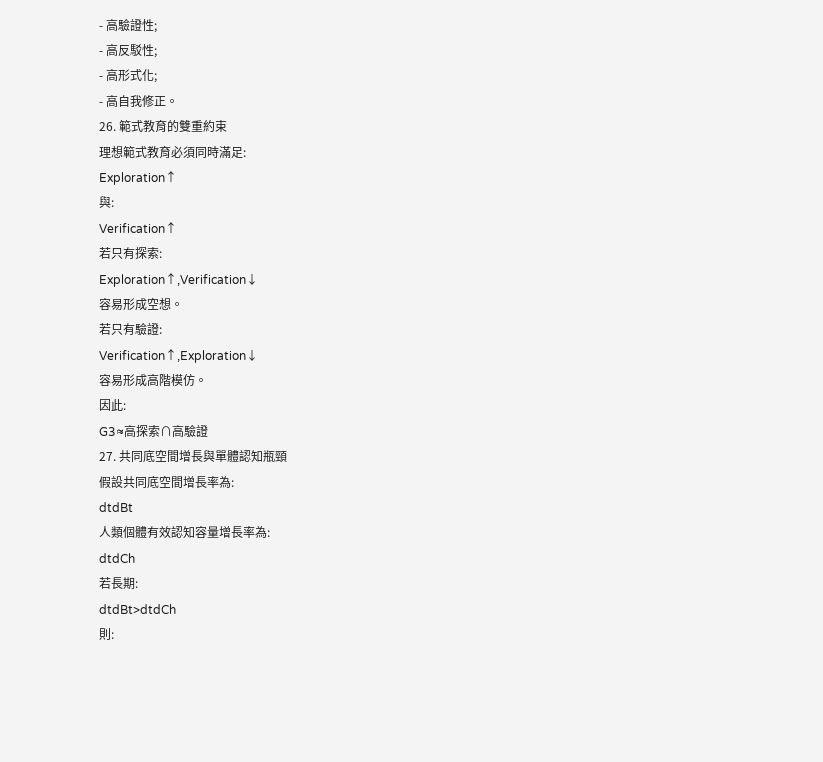- 高驗證性;
- 高反駁性;
- 高形式化;
- 高自我修正。
26. 範式教育的雙重約束
理想範式教育必須同時滿足:
Exploration↑
與:
Verification↑
若只有探索:
Exploration↑,Verification↓
容易形成空想。
若只有驗證:
Verification↑,Exploration↓
容易形成高階模仿。
因此:
G3≈高探索∩高驗證
27. 共同底空間增長與單體認知瓶頸
假設共同底空間增長率為:
dtdBt
人類個體有效認知容量增長率為:
dtdCh
若長期:
dtdBt>dtdCh
則: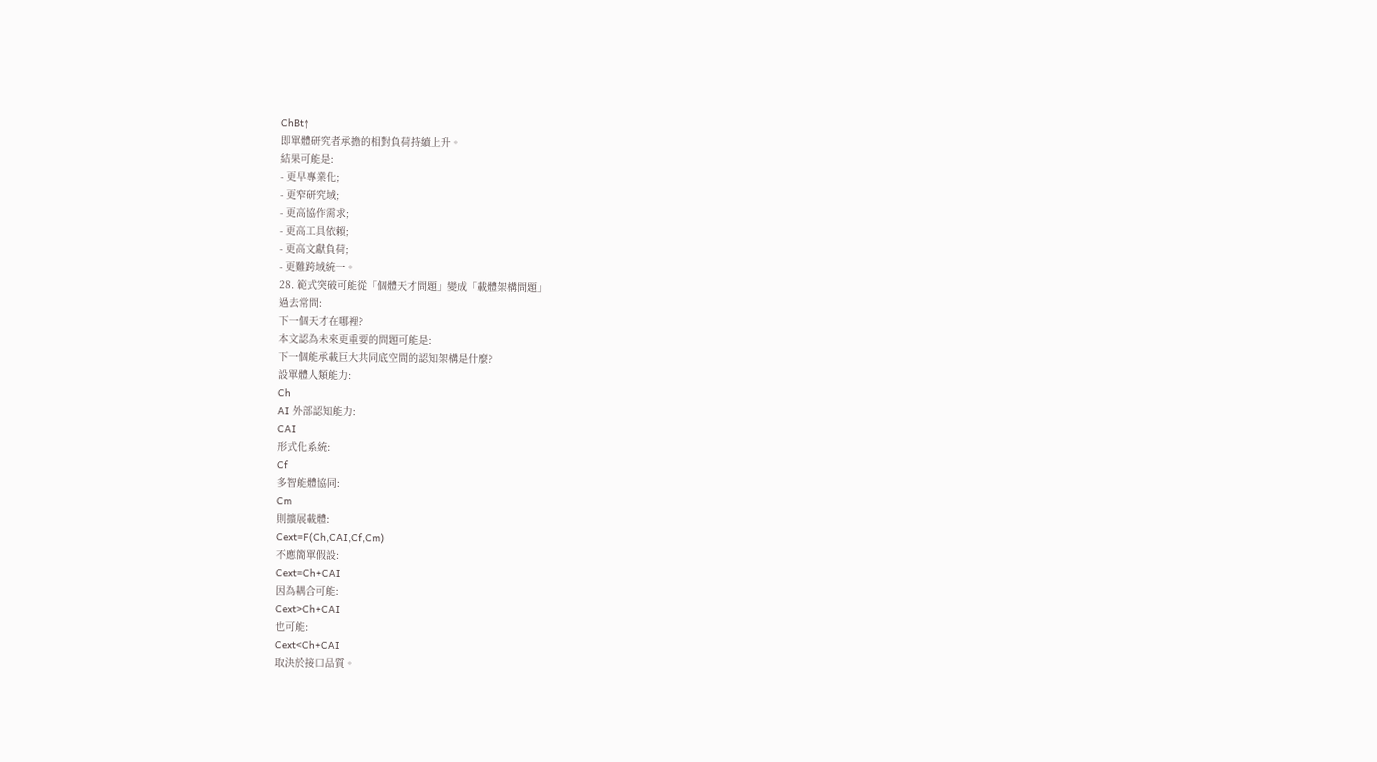ChBt↑
即單體研究者承擔的相對負荷持續上升。
結果可能是:
- 更早專業化;
- 更窄研究域;
- 更高協作需求;
- 更高工具依賴;
- 更高文獻負荷;
- 更難跨域統一。
28. 範式突破可能從「個體天才問題」變成「載體架構問題」
過去常問:
下一個天才在哪裡?
本文認為未來更重要的問題可能是:
下一個能承載巨大共同底空間的認知架構是什麼?
設單體人類能力:
Ch
AI 外部認知能力:
CAI
形式化系統:
Cf
多智能體協同:
Cm
則擴展載體:
Cext=F(Ch,CAI,Cf,Cm)
不應簡單假設:
Cext=Ch+CAI
因為耦合可能:
Cext>Ch+CAI
也可能:
Cext<Ch+CAI
取決於接口品質。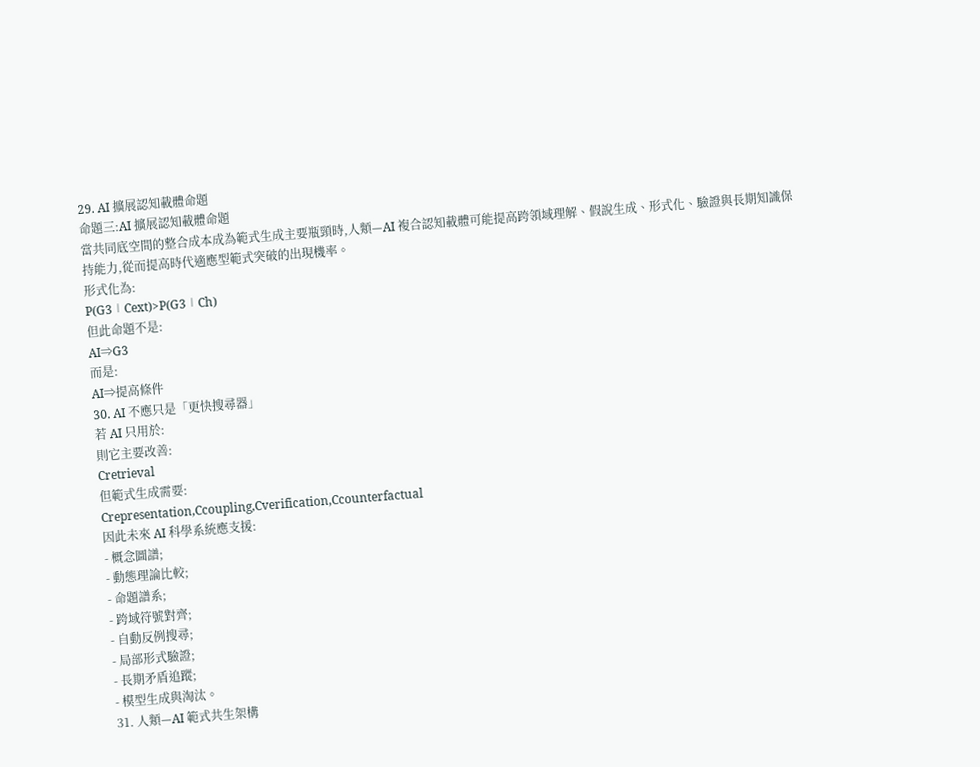29. AI 擴展認知載體命題
命題三:AI 擴展認知載體命題
當共同底空間的整合成本成為範式生成主要瓶頸時,人類—AI 複合認知載體可能提高跨領域理解、假說生成、形式化、驗證與長期知識保持能力,從而提高時代適應型範式突破的出現機率。
形式化為:
P(G3∣Cext)>P(G3∣Ch)
但此命題不是:
AI⇒G3
而是:
AI⇒提高條件
30. AI 不應只是「更快搜尋器」
若 AI 只用於:
則它主要改善:
Cretrieval
但範式生成需要:
Crepresentation,Ccoupling,Cverification,Ccounterfactual
因此未來 AI 科學系統應支援:
- 概念圖譜;
- 動態理論比較;
- 命題譜系;
- 跨域符號對齊;
- 自動反例搜尋;
- 局部形式驗證;
- 長期矛盾追蹤;
- 模型生成與淘汰。
31. 人類—AI 範式共生架構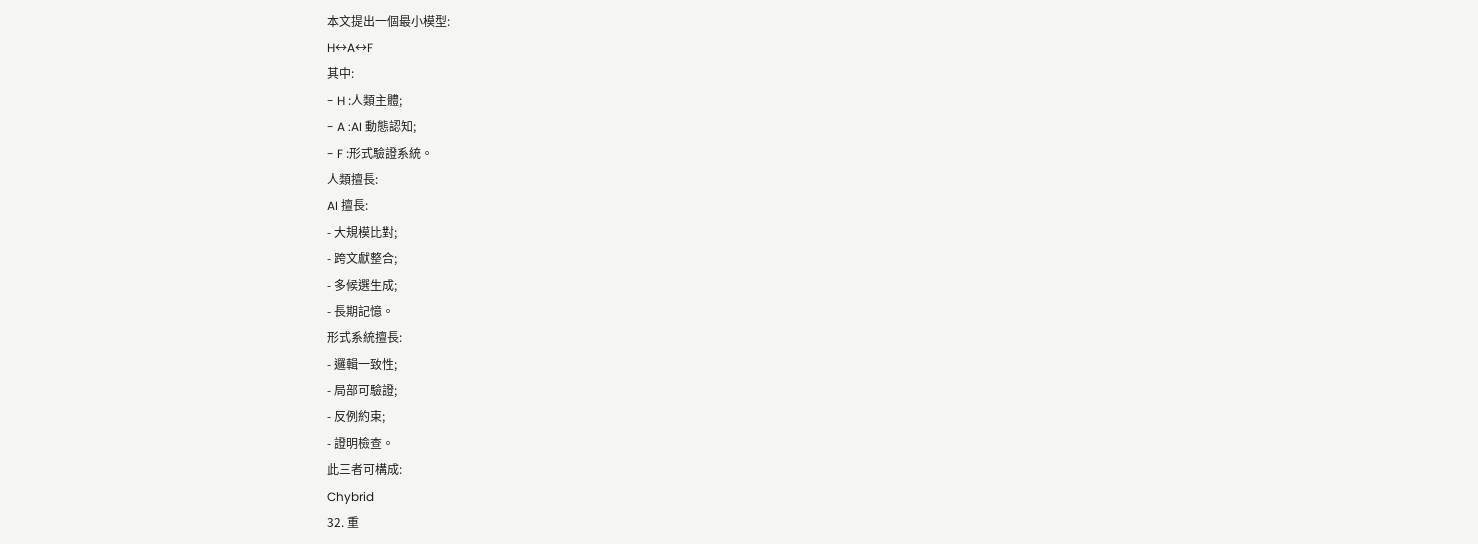本文提出一個最小模型:
H↔A↔F
其中:
- H :人類主體;
- A :AI 動態認知;
- F :形式驗證系統。
人類擅長:
AI 擅長:
- 大規模比對;
- 跨文獻整合;
- 多候選生成;
- 長期記憶。
形式系統擅長:
- 邏輯一致性;
- 局部可驗證;
- 反例約束;
- 證明檢查。
此三者可構成:
Chybrid
32. 重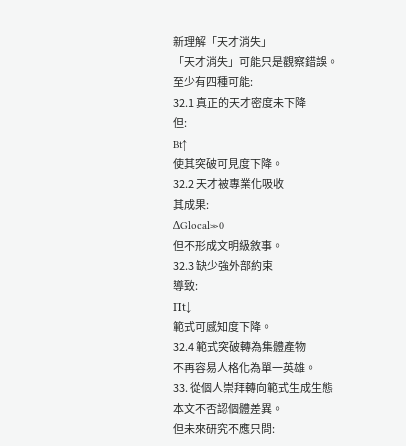新理解「天才消失」
「天才消失」可能只是觀察錯誤。
至少有四種可能:
32.1 真正的天才密度未下降
但:
Bt↑
使其突破可見度下降。
32.2 天才被專業化吸收
其成果:
ΔGlocal≫0
但不形成文明級敘事。
32.3 缺少強外部約束
導致:
Πt↓
範式可感知度下降。
32.4 範式突破轉為集體產物
不再容易人格化為單一英雄。
33. 從個人崇拜轉向範式生成生態
本文不否認個體差異。
但未來研究不應只問: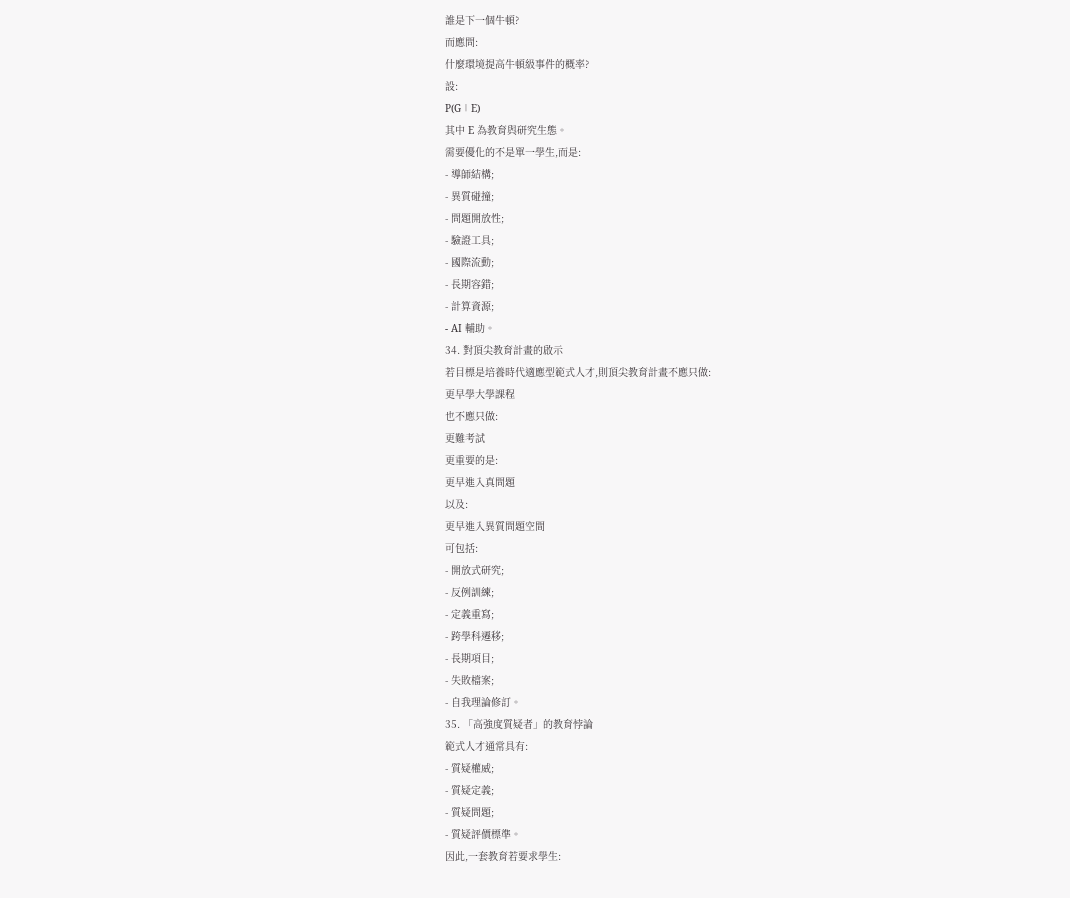誰是下一個牛頓?
而應問:
什麼環境提高牛頓級事件的概率?
設:
P(G∣E)
其中 E 為教育與研究生態。
需要優化的不是單一學生,而是:
- 導師結構;
- 異質碰撞;
- 問題開放性;
- 驗證工具;
- 國際流動;
- 長期容錯;
- 計算資源;
- AI 輔助。
34. 對頂尖教育計畫的啟示
若目標是培養時代適應型範式人才,則頂尖教育計畫不應只做:
更早學大學課程
也不應只做:
更難考試
更重要的是:
更早進入真問題
以及:
更早進入異質問題空間
可包括:
- 開放式研究;
- 反例訓練;
- 定義重寫;
- 跨學科遷移;
- 長期項目;
- 失敗檔案;
- 自我理論修訂。
35. 「高強度質疑者」的教育悖論
範式人才通常具有:
- 質疑權威;
- 質疑定義;
- 質疑問題;
- 質疑評價標準。
因此,一套教育若要求學生: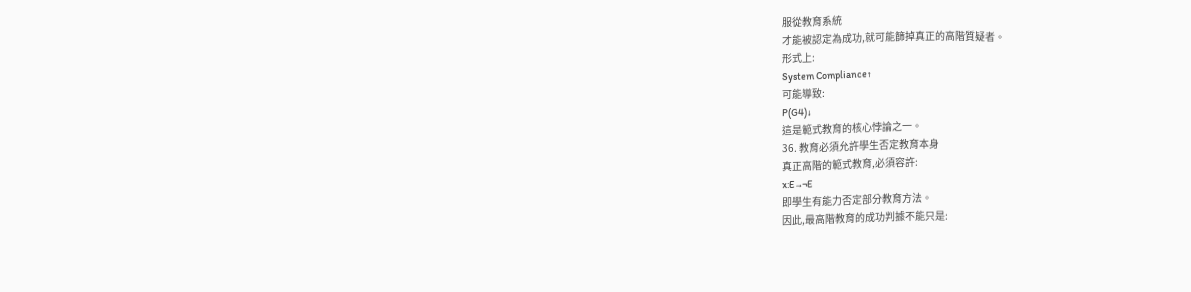服從教育系統
才能被認定為成功,就可能篩掉真正的高階質疑者。
形式上:
System Compliance↑
可能導致:
P(G4)↓
這是範式教育的核心悖論之一。
36. 教育必須允許學生否定教育本身
真正高階的範式教育,必須容許:
x:E→¬E
即學生有能力否定部分教育方法。
因此,最高階教育的成功判據不能只是: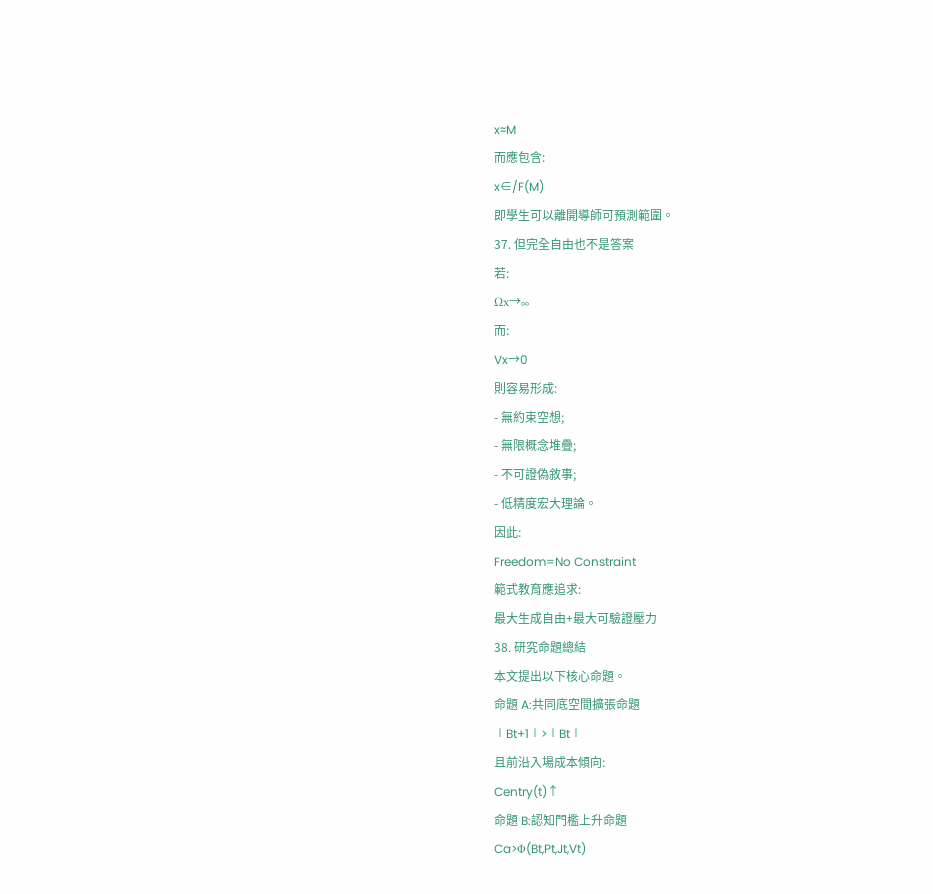x≈M
而應包含:
x∈/F(M)
即學生可以離開導師可預測範圍。
37. 但完全自由也不是答案
若:
Ωx→∞
而:
Vx→0
則容易形成:
- 無約束空想;
- 無限概念堆疊;
- 不可證偽敘事;
- 低精度宏大理論。
因此:
Freedom=No Constraint
範式教育應追求:
最大生成自由+最大可驗證壓力
38. 研究命題總結
本文提出以下核心命題。
命題 A:共同底空間擴張命題
∣Bt+1∣>∣Bt∣
且前沿入場成本傾向:
Centry(t)↑
命題 B:認知門檻上升命題
Ca>Φ(Bt,Pt,Jt,Vt)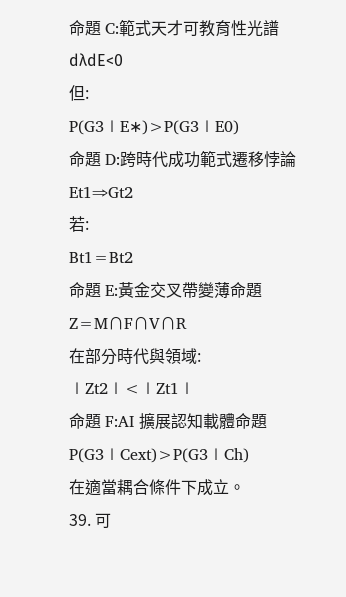命題 C:範式天才可教育性光譜
dλdE<0
但:
P(G3∣E∗)>P(G3∣E0)
命題 D:跨時代成功範式遷移悖論
Et1⇒Gt2
若:
Bt1=Bt2
命題 E:黃金交叉帶變薄命題
Z=M∩F∩V∩R
在部分時代與領域:
∣Zt2∣<∣Zt1∣
命題 F:AI 擴展認知載體命題
P(G3∣Cext)>P(G3∣Ch)
在適當耦合條件下成立。
39. 可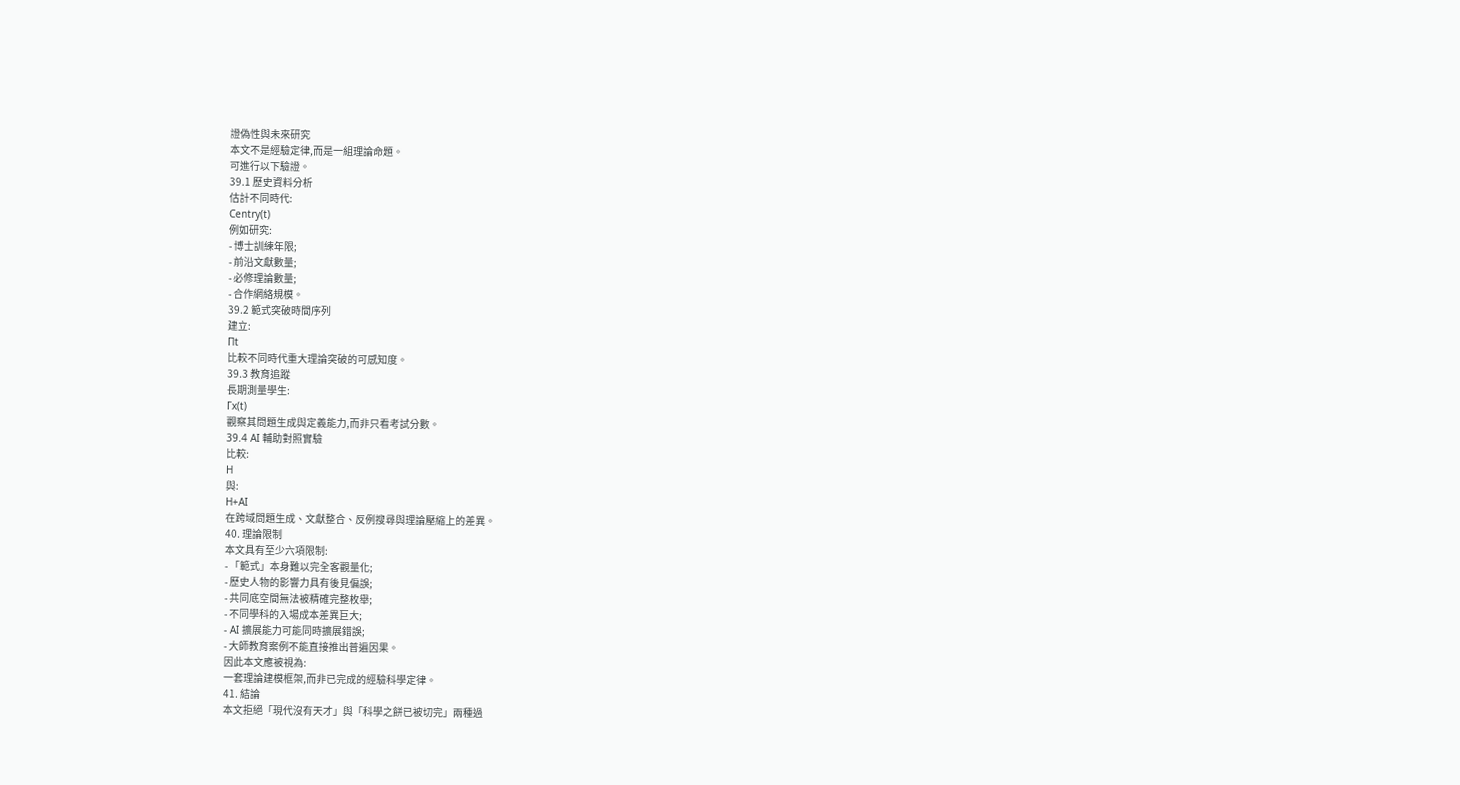證偽性與未來研究
本文不是經驗定律,而是一組理論命題。
可進行以下驗證。
39.1 歷史資料分析
估計不同時代:
Centry(t)
例如研究:
- 博士訓練年限;
- 前沿文獻數量;
- 必修理論數量;
- 合作網絡規模。
39.2 範式突破時間序列
建立:
Πt
比較不同時代重大理論突破的可感知度。
39.3 教育追蹤
長期測量學生:
Γx(t)
觀察其問題生成與定義能力,而非只看考試分數。
39.4 AI 輔助對照實驗
比較:
H
與:
H+AI
在跨域問題生成、文獻整合、反例搜尋與理論壓縮上的差異。
40. 理論限制
本文具有至少六項限制:
- 「範式」本身難以完全客觀量化;
- 歷史人物的影響力具有後見偏誤;
- 共同底空間無法被精確完整枚舉;
- 不同學科的入場成本差異巨大;
- AI 擴展能力可能同時擴展錯誤;
- 大師教育案例不能直接推出普遍因果。
因此本文應被視為:
一套理論建模框架,而非已完成的經驗科學定律。
41. 結論
本文拒絕「現代沒有天才」與「科學之餅已被切完」兩種過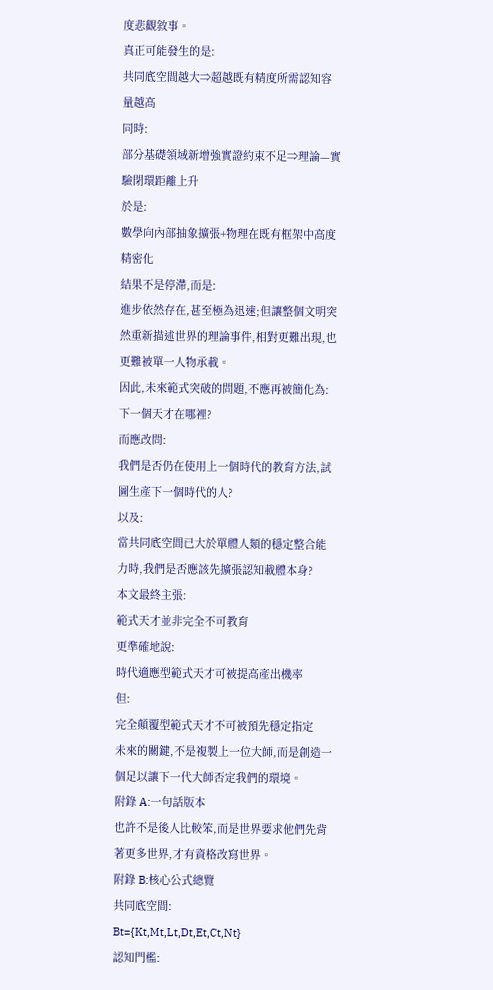度悲觀敘事。
真正可能發生的是:
共同底空間越大⇒超越既有精度所需認知容量越高
同時:
部分基礎領域新增強實證約束不足⇒理論—實驗閉環距離上升
於是:
數學向內部抽象擴張+物理在既有框架中高度精密化
結果不是停滯,而是:
進步依然存在,甚至極為迅速;但讓整個文明突然重新描述世界的理論事件,相對更難出現,也更難被單一人物承載。
因此,未來範式突破的問題,不應再被簡化為:
下一個天才在哪裡?
而應改問:
我們是否仍在使用上一個時代的教育方法,試圖生產下一個時代的人?
以及:
當共同底空間已大於單體人類的穩定整合能力時,我們是否應該先擴張認知載體本身?
本文最終主張:
範式天才並非完全不可教育
更準確地說:
時代適應型範式天才可被提高產出機率
但:
完全顛覆型範式天才不可被預先穩定指定
未來的關鍵,不是複製上一位大師,而是創造一個足以讓下一代大師否定我們的環境。
附錄 A:一句話版本
也許不是後人比較笨,而是世界要求他們先背著更多世界,才有資格改寫世界。
附錄 B:核心公式總覽
共同底空間:
Bt={Kt,Mt,Lt,Dt,Et,Ct,Nt}
認知門檻: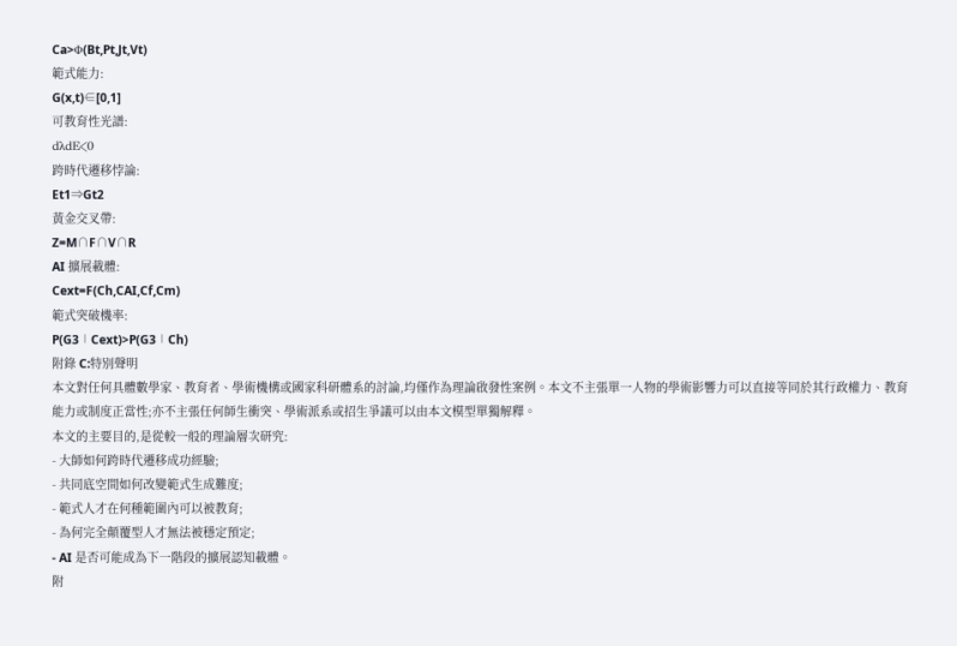Ca>Φ(Bt,Pt,Jt,Vt)
範式能力:
G(x,t)∈[0,1]
可教育性光譜:
dλdE<0
跨時代遷移悖論:
Et1⇒Gt2
黃金交叉帶:
Z=M∩F∩V∩R
AI 擴展載體:
Cext=F(Ch,CAI,Cf,Cm)
範式突破機率:
P(G3∣Cext)>P(G3∣Ch)
附錄 C:特別聲明
本文對任何具體數學家、教育者、學術機構或國家科研體系的討論,均僅作為理論啟發性案例。本文不主張單一人物的學術影響力可以直接等同於其行政權力、教育能力或制度正當性;亦不主張任何師生衝突、學術派系或招生爭議可以由本文模型單獨解釋。
本文的主要目的,是從較一般的理論層次研究:
- 大師如何跨時代遷移成功經驗;
- 共同底空間如何改變範式生成難度;
- 範式人才在何種範圍內可以被教育;
- 為何完全顛覆型人才無法被穩定預定;
- AI 是否可能成為下一階段的擴展認知載體。
附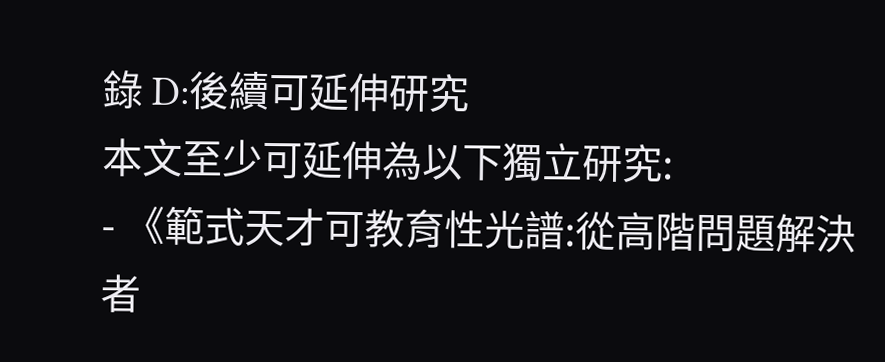錄 D:後續可延伸研究
本文至少可延伸為以下獨立研究:
- 《範式天才可教育性光譜:從高階問題解決者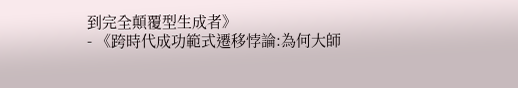到完全顛覆型生成者》
- 《跨時代成功範式遷移悖論:為何大師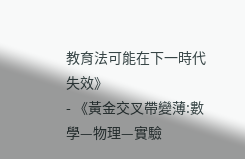教育法可能在下一時代失效》
- 《黃金交叉帶變薄:數學—物理—實驗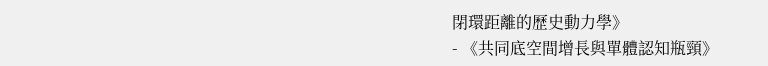閉環距離的歷史動力學》
- 《共同底空間增長與單體認知瓶頸》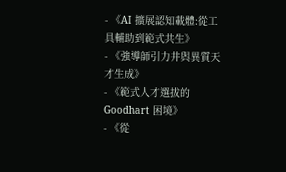- 《AI 擴展認知載體:從工具輔助到範式共生》
- 《強導師引力井與異質天才生成》
- 《範式人才選拔的 Goodhart 困境》
- 《從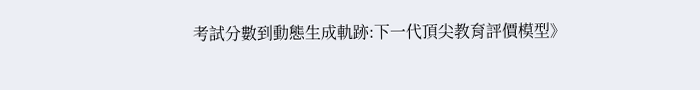考試分數到動態生成軌跡:下一代頂尖教育評價模型》